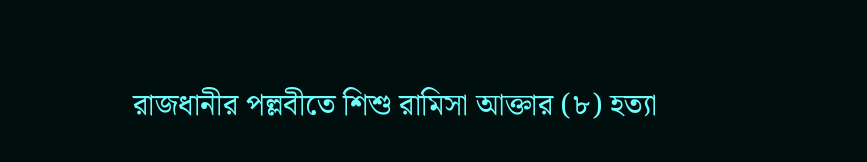রাজধানীর পল্লবীতে শিশু রামিসা আক্তার (৮) হত্যা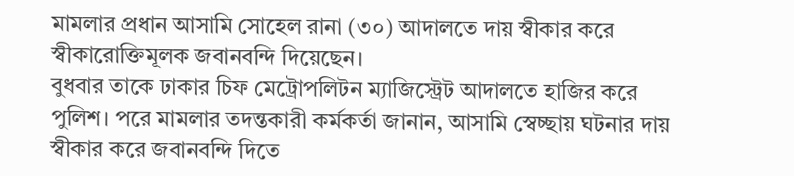মামলার প্রধান আসামি সোহেল রানা (৩০) আদালতে দায় স্বীকার করে স্বীকারোক্তিমূলক জবানবন্দি দিয়েছেন।
বুধবার তাকে ঢাকার চিফ মেট্রোপলিটন ম্যাজিস্ট্রেট আদালতে হাজির করে পুলিশ। পরে মামলার তদন্তকারী কর্মকর্তা জানান, আসামি স্বেচ্ছায় ঘটনার দায় স্বীকার করে জবানবন্দি দিতে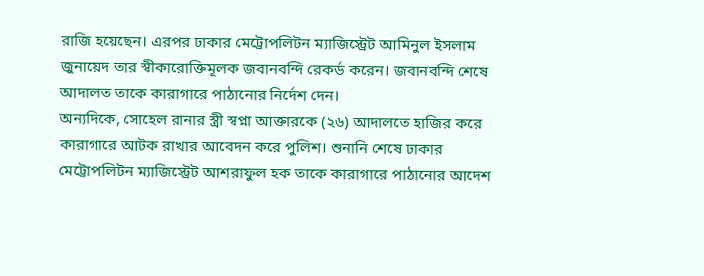রাজি হয়েছেন। এরপর ঢাকার মেট্রোপলিটন ম্যাজিস্ট্রেট আমিনুল ইসলাম জুনায়েদ তার স্বীকারোক্তিমূলক জবানবন্দি রেকর্ড করেন। জবানবন্দি শেষে আদালত তাকে কারাগারে পাঠানোর নির্দেশ দেন।
অন্যদিকে, সোহেল রানার স্ত্রী স্বপ্না আক্তারকে (২৬) আদালতে হাজির করে কারাগারে আটক রাখার আবেদন করে পুলিশ। শুনানি শেষে ঢাকার মেট্রোপলিটন ম্যাজিস্ট্রেট আশরাফুল হক তাকে কারাগারে পাঠানোর আদেশ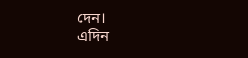দেন।
এদিন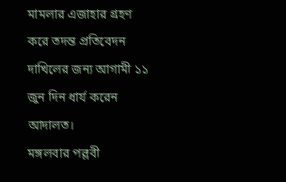মামলার এজাহার গ্রহণ করে তদন্ত প্রতিবেদন দাখিলের জন্য আগামী ১১ জুন দিন ধার্য করেন আদালত।
মঙ্গলবার পল্লবী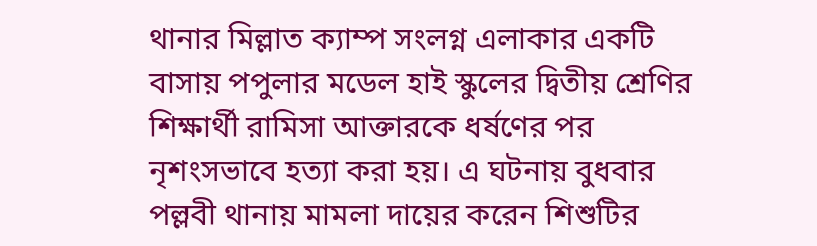থানার মিল্লাত ক্যাম্প সংলগ্ন এলাকার একটি বাসায় পপুলার মডেল হাই স্কুলের দ্বিতীয় শ্রেণির শিক্ষার্থী রামিসা আক্তারকে ধর্ষণের পর নৃশংসভাবে হত্যা করা হয়। এ ঘটনায় বুধবার পল্লবী থানায় মামলা দায়ের করেন শিশুটির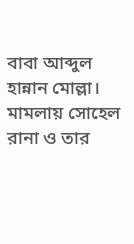বাবা আব্দুল হান্নান মোল্লা। মামলায় সোহেল রানা ও তার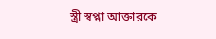স্ত্রী স্বপ্না আক্তারকে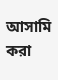আসামি করা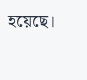হয়েছে।